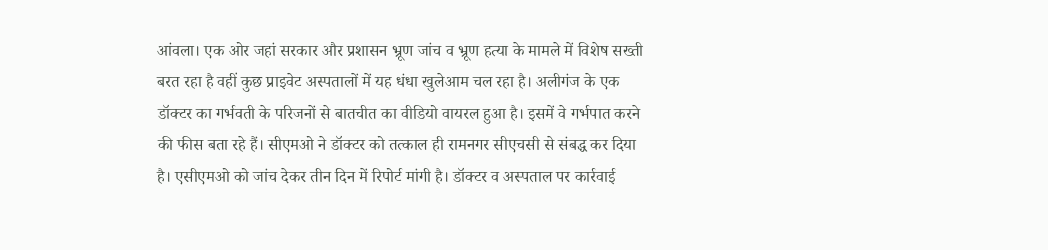आंवला। एक ओर जहां सरकार और प्रशासन भ्रूण जांच व भ्रूण हत्या के मामले में विशेष सख्ती बरत रहा है वहीं कुछ प्राइवेट अस्पतालों में यह धंधा खुलेआम चल रहा है। अलीगंज के एक डॉक्टर का गर्भवती के परिजनों से बातचीत का वीडियो वायरल हुआ है। इसमें वे गर्भपात करने की फीस बता रहे हैं। सीएमओ ने डॉक्टर को तत्काल ही रामनगर सीएचसी से संबद्ध कर दिया है। एसीएमओ को जांच देकर तीन दिन में रिपोर्ट मांगी है। डॉक्टर व अस्पताल पर कार्रवाई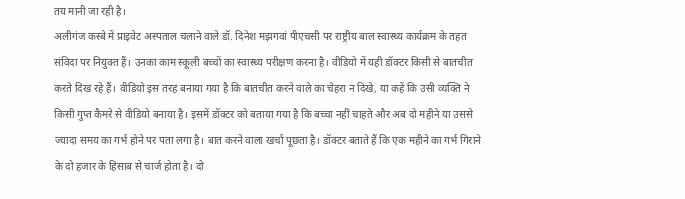तय मानी जा रही है।
अलीगंज कस्बे में प्राइवेट अस्पताल चलाने वाले डॉ. दिनेश मझगवां पीएचसी पर राष्ट्रीय बाल स्वास्थ्य कार्यक्रम के तहत संविदा पर नियुक्त हैं। उनका काम स्कूली बच्चों का स्वास्थ्य परीक्षण करना है। वीडियो में यही डॉक्टर किसी से बातचीत करते दिख रहे हैं। वीडियो इस तरह बनाया गया है कि बातचीत करने वाले का चेहरा न दिखे, या कहें कि उसी व्यक्ति ने किसी गुप्त कैमरे से वीडियो बनाया है। इसमें डॉक्टर को बताया गया है कि बच्चा नहीं चाहते और अब दो महीने या उससे ज्यादा समय का गर्भ होने पर पता लगा है। बात करने वाला खर्चा पूछता है। डॉक्टर बताते हैं कि एक महीने का गर्भ गिराने के दो हजार के हिसाब से चार्ज होता है। दो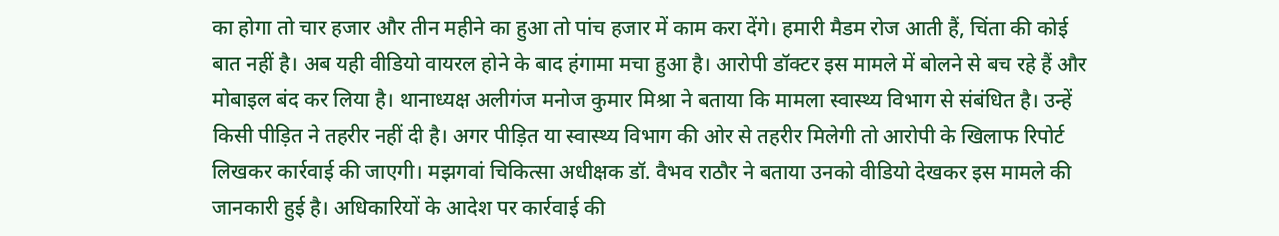का होगा तो चार हजार और तीन महीने का हुआ तो पांच हजार में काम करा देंगे। हमारी मैडम रोज आती हैं, चिंता की कोई बात नहीं है। अब यही वीडियो वायरल होने के बाद हंगामा मचा हुआ है। आरोपी डॉक्टर इस मामले में बोलने से बच रहे हैं और मोबाइल बंद कर लिया है। थानाध्यक्ष अलीगंज मनोज कुमार मिश्रा ने बताया कि मामला स्वास्थ्य विभाग से संबंधित है। उन्हें किसी पीड़ित ने तहरीर नहीं दी है। अगर पीड़ित या स्वास्थ्य विभाग की ओर से तहरीर मिलेगी तो आरोपी के खिलाफ रिपोर्ट लिखकर कार्रवाई की जाएगी। मझगवां चिकित्सा अधीक्षक डॉ. वैभव राठौर ने बताया उनको वीडियो देखकर इस मामले की जानकारी हुई है। अधिकारियों के आदेश पर कार्रवाई की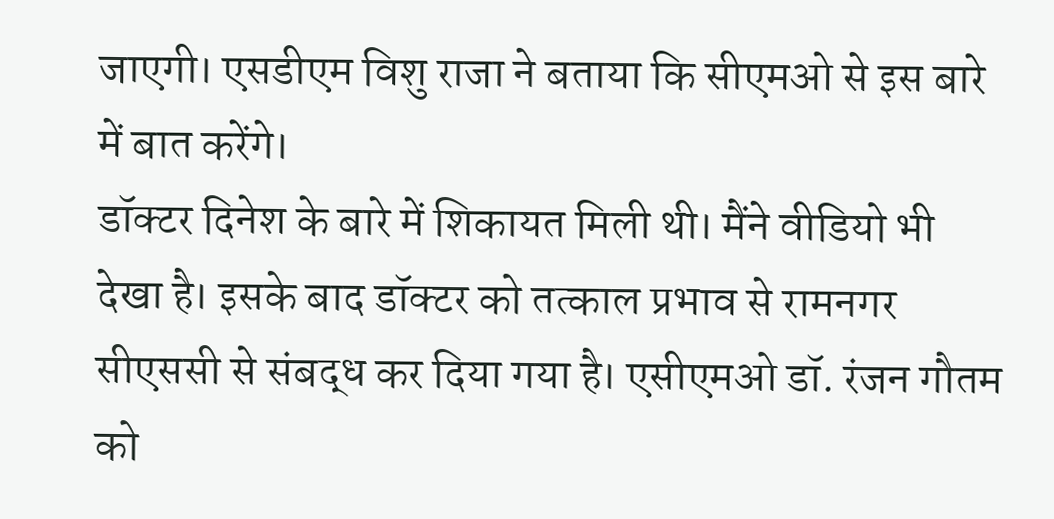जाएगी। एसडीएम विशु राजा ने बताया कि सीएमओ से इस बारे में बात करेंगे।
डॉक्टर दिनेश के बारे में शिकायत मिली थी। मैंने वीडियो भी देखा है। इसके बाद डॉक्टर को तत्काल प्रभाव से रामनगर सीएससी से संबद्ध कर दिया गया है। एसीएमओ डॉ. रंजन गौतम को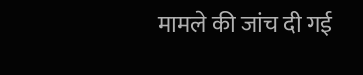मामले की जांच दी गई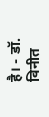है। - डॉ. विनीत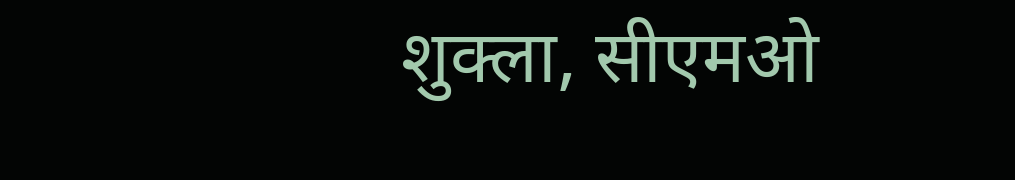शुक्ला, सीएमओ